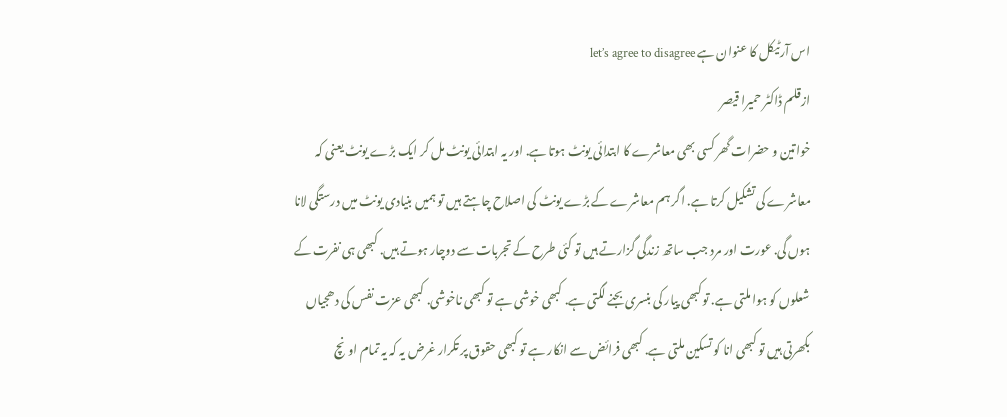اس آرٹیکل کا عنوان ہے let’s agree to disagree
ازقلم ڈاکٹر حمیرا قیصر
خواتین و حضرات گھر کسی بھی معاشرے کا ابتدائی یونٹ ہوتا ہے. اور یہ ابتدائی یونٹ مل کر ایک بڑے یونٹ یعنی کہ معاشرے کی تشکیل کرتا ہے. اگر ہم معاشرے کے بڑے یونٹ کی اصلاح چاہتے ہیں تو ہمیں بنیادی یونٹ میں درستگی لانا ہوں گی. عورت اور مرد جب ساتھ زندگی گزارتے ہیں تو کئی طرح کے تجربات سے دوچار ہوتے ہیں. کبھی ہی نفرت کے شعلوں کو ہوا ملتی ہے. تو کبھی پیار کی بنسری بجنے لگتی ہے. کبھی خوشی ہے تو کبھی ناخوشی. کبھی عزت نفس کی دھجیاں بکھرتی ہیں تو کبھی انا کو تسکین ملتی ہے. کبھی فرائض سے انکار ہے تو کبھی حقوق پر تکرار غرض یہ کہ یہ تمام اونچ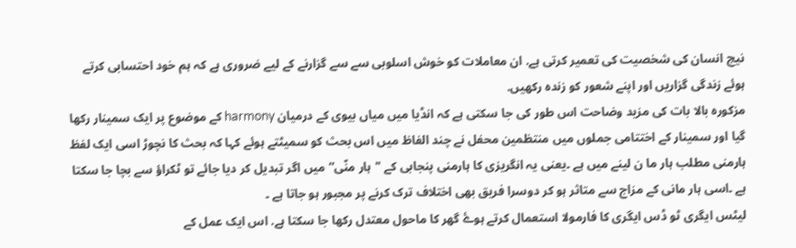نیچ انسان کی شخصیت کی تعمیر کرتی ہے. ان معاملات کو خوش اسلوبی سے سے گزارنے کے لیے ضروری ہے کہ ہم خود احتسابی کرتے ہوئے زندگی گزاریں اور اپنے شعور کو زندہ رکھیں.
مزکورہ بالا بات کی مزید وضاحت اس طور کی جا سکتی ہے کہ انڈیا میں میاں بیوی کے درمیان harmony کے موضوع پر ایک سمینار رکھا گیا اور سمینار کے اختتامی جملوں میں منتظمین محفل نے چند الفاظ میں اس بحث کو سمیٹتے ہوئے کہا کہ بحث کا نچوڑ اسی ایک لفظ ہارمنی مطلب ہار ما ن لینے میں ہے ۔یعنی یہ انگریزی کا ہارمنی پنجابی کے "ہار منّی”میں اگر تبدیل کر دیا جائے تو ٹکراؤ سے بچا جا سکتا ہے ۔اسی ہار مانی کے مزاج سے متاثر ہو کر دوسرا فریق بھی اختلاف ترک کرنے پر مجبور ہو جاتا ہے ۔
لیٹس ایگری ٹو ڈس ایگری کا فارمولا استعمال کرتے ہوۓ گھر کا ماحول معتدل رکھا جا سکتا ہے. اس ایک عمل کے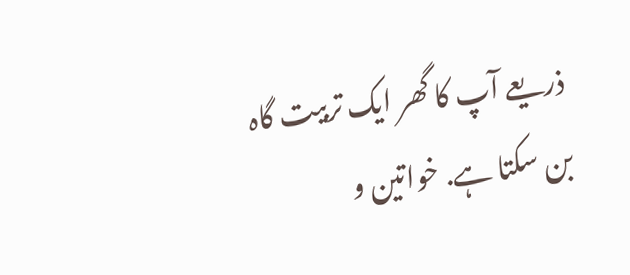ذریعے آپ کا گھر ایک تربیت گاہ بن سکتا ہے. خواتین و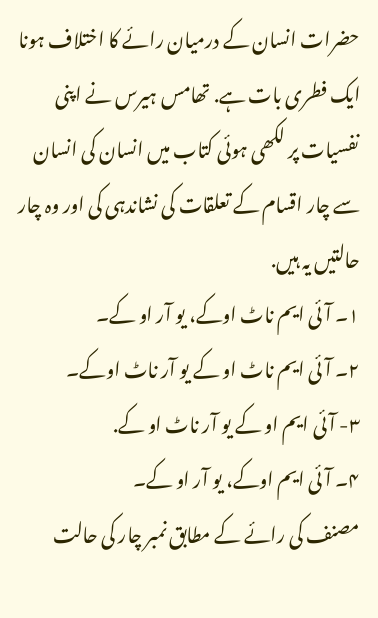حضرات انسان کے درمیان رائے کا اختلاف ہونا ایک فطری بات ہے. تھامس ہیرس نے اپنی نفسیات پر لکھی ہوئی کتاب میں انسان کی انسان سے چار اقسام کے تعلقات کی نشاندہی کی اور وہ چار حالتیں یہ ہیں.
١۔ آئی ایم ناٹ اوکے، یو آر او کے۔
٢۔ آئی ایم ناٹ او کے یو آر ناٹ اوکے۔
۳- آئی ایم او کے یو آر ناٹ او کے.
۴۔ آئی ایم اوکے، یو آر او کے۔
مصنف کی رائے کے مطابق نمبر چار کی حالت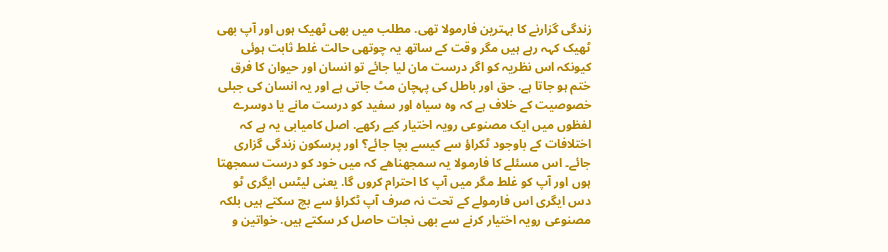زندگی گزارنے کا بہترین فارمولا تھی. مطلب میں بھی ٹھیک ہوں اور آپ بھی ٹھیک کہہ رہے ہیں مگر وقت کے ساتھ یہ چوتھی حالت غلط ثابت ہوئی کیونکہ اس نظریہ کو اگر درست مان لیا جائے تو انسان اور حیوان کا فرق ختم ہو جاتا ہے. حق اور باطل کی پہچان مٹ جاتی ہے اور یہ انسان کی جبلی خصوصیت کے خلاف ہے کہ وہ سیاہ اور سفید کو درست مانے یا دوسرے لفظوں میں ایک مصنوعی رویہ اختیار کیے رکھے. اصل کامیابی یہ ہے کہ اختلافات کے باوجود ٹکراؤ سے کیسے بچا جائے؟ اور پرسکون زندگی گزاری جائے۔ اس مسئلے کا فارمولا یہ سمجھناھے کہ میں خود کو درست سمجھتا ہوں اور آپ کو غلط مگر میں آپ کا احترام کروں گا. یعنی لیٹس ایگری ٹو دس ایگری اس فارمولے کے تحت نہ صرف آپ ٹکراؤ سے بچ سکتے ہیں بلکہ مصنوعی رویہ اختیار کرنے سے بھی نجات حاصل کر سکتے ہیں. خواتین و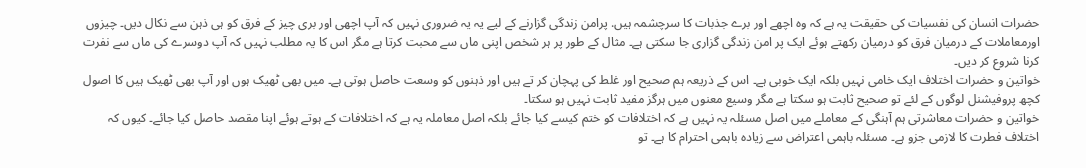حضرات انسان کی نفسیات کی حقیقت یہ ہے کہ وہ اچھے اور برے جذبات کا سرچشمہ ہیں. پرامن زندگی گزارنے کے لیے یہ یہ ضروری نہیں کہ آپ اچھی اور بری چیز کے فرق کو ہی ذہن سے نکال دیں۔ چیزوں اورمعاملات کے درمیان فرق کو درمیان رکھتے ہوئے ایک پر امن زندگی گزاری جا سکتی ہے۔ مثال کے طور پر ہر شخص اپنی ماں سے محبت کرتا ہے مگر اس کا یہ مطلب نہیں کہ آپ دوسرے کی ماں سے نفرت کرنا شروع کر دیں۔
خواتین و حضرات اختلاف ایک خامی نہیں بلکہ ایک خوبی ہے۔ اس کے ذریعہ ہم صحیح اور غلط کی پہچان کر تے ہیں اور ذہنوں کو وسعت حاصل ہوتی ہے۔ میں بھی ٹھیک ہوں اور آپ بھی ٹھیک ہیں کا اصول کچھ پروفیشنل لوگوں کے لئے تو صحیح ثابت ہو سکتا ہے مگر وسیع معنوں میں ہرگز مفید ثابت نہیں ہو سکتا۔
خواتین و حضرات معاشرتی ہم آہنگی کے معاملے میں اصل مسئلہ یہ نہیں ہے کہ اختلافات کو ختم کیسے کیا جائے بلکہ اصل معاملہ یہ ہے کہ اختلافات کے ہوتے ہوئے اپنا مقصد حاصل کیا جائے۔ کیوں کہ اختلاف فطرت کا لازمی جزو ہے۔ مسئلہ باہمی اعتراض سے زیادہ باہمی احترام کا ہے۔ تو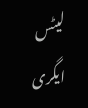لیٹس ایگری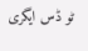ٹو ڈس ایگری